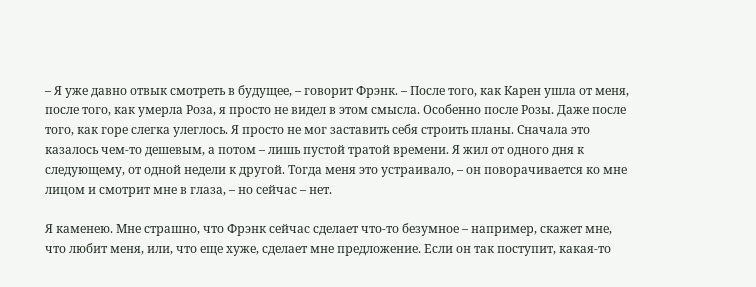– Я уже давно отвык смотреть в будущее, – говорит Фрэнк. – После того, как Карен ушла от меня, после того, как умерла Роза, я просто не видел в этом смысла. Особенно после Розы. Даже после того, как горе слегка улеглось. Я просто не мог заставить себя строить планы. Сначала это казалось чем-то дешевым, а потом – лишь пустой тратой времени. Я жил от одного дня к следующему, от одной недели к другой. Тогда меня это устраивало, – он поворачивается ко мне лицом и смотрит мне в глаза, – но сейчас – нет.

Я каменею. Мне страшно, что Фрэнк сейчас сделает что-то безумное – например, скажет мне, что любит меня, или, что еще хуже, сделает мне предложение. Если он так поступит, какая-то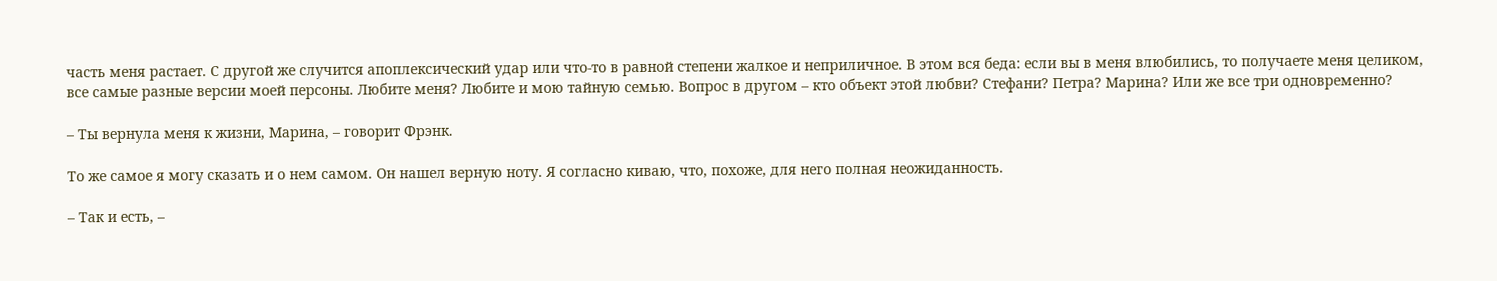часть меня растает. С другой же случится апоплексический удар или что-то в равной степени жалкое и неприличное. В этом вся беда: если вы в меня влюбились, то получаете меня целиком, все самые разные версии моей персоны. Любите меня? Любите и мою тайную семью. Вопрос в другом – кто объект этой любви? Стефани? Петра? Марина? Или же все три одновременно?

– Ты вернула меня к жизни, Марина, – говорит Фрэнк.

То же самое я могу сказать и о нем самом. Он нашел верную ноту. Я согласно киваю, что, похоже, для него полная неожиданность.

– Так и есть, –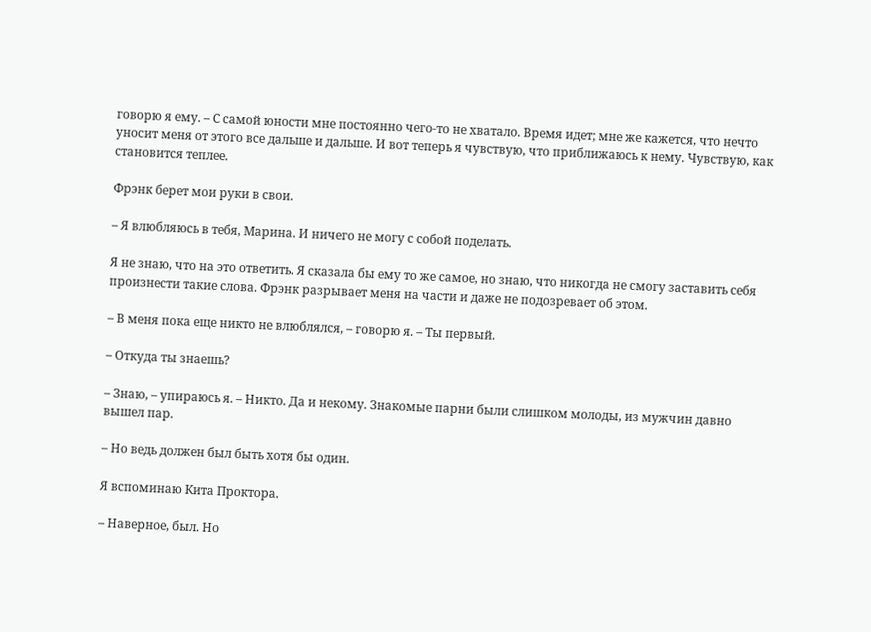говорю я ему. – С самой юности мне постоянно чего-то не хватало. Время идет; мне же кажется, что нечто уносит меня от этого все дальше и дальше. И вот теперь я чувствую, что приближаюсь к нему. Чувствую, как становится теплее.

Фрэнк берет мои руки в свои.

– Я влюбляюсь в тебя, Марина. И ничего не могу с собой поделать.

Я не знаю, что на это ответить. Я сказала бы ему то же самое, но знаю, что никогда не смогу заставить себя произнести такие слова. Фрэнк разрывает меня на части и даже не подозревает об этом.

– В меня пока еще никто не влюблялся, – говорю я. – Ты первый.

– Откуда ты знаешь?

– Знаю, – упираюсь я. – Никто. Да и некому. Знакомые парни были слишком молоды, из мужчин давно вышел пар.

– Но ведь должен был быть хотя бы один.

Я вспоминаю Кита Проктора.

– Наверное, был. Но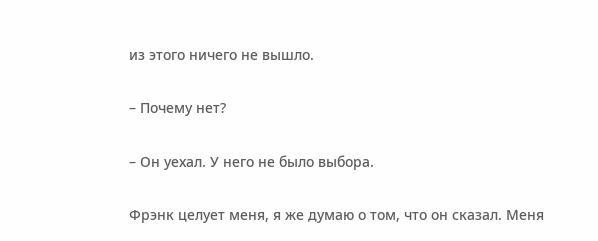из этого ничего не вышло.

– Почему нет?

– Он уехал. У него не было выбора.

Фрэнк целует меня, я же думаю о том, что он сказал. Меня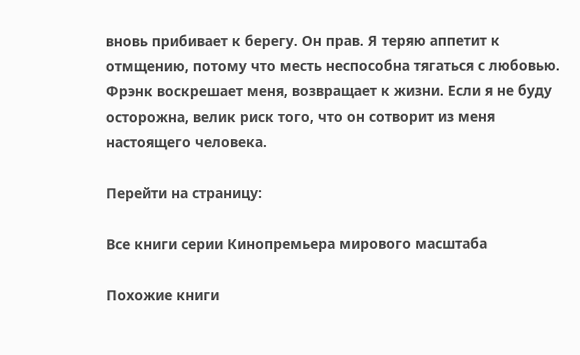вновь прибивает к берегу. Он прав. Я теряю аппетит к отмщению, потому что месть неспособна тягаться с любовью. Фрэнк воскрешает меня, возвращает к жизни. Если я не буду осторожна, велик риск того, что он сотворит из меня настоящего человека.

Перейти на страницу:

Все книги серии Кинопремьера мирового масштаба

Похожие книги